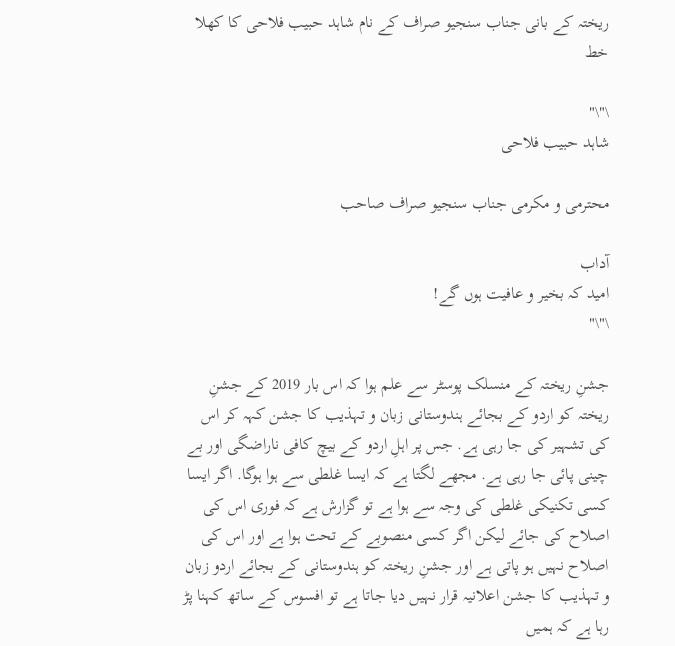ریختہ کے بانی جناب سنجیو صراف کے نام شاہد حبیب فلاحی کا کھلا خط

\"\"
شاہد حبیب فلاحی

محترمی و مکرمی جناب سنجیو صراف صاحب

آداب
امید کہ بخير و عافیت ہوں گے!
\"\"

جشنِ ریختہ کے منسلک پوسٹر سے علم ہوا کہ اس بار 2019 کے جشنِ ریختہ کو اردو کے بجائے ہندوستانی زبان و تہذیب کا جشن کہہ کر اس کی تشہیر کی جا رہی ہے. جس پر اہلِ اردو کے بیچ کافی ناراضگی اور بے چینی پائی جا رہی ہے. مجھے لگتا ہے کہ ایسا غلطی سے ہوا ہوگا. اگر ایسا کسی تکنیکی غلطی کی وجہ سے ہوا ہے تو گزارش ہے کہ فوری اس کی اصلاح کی جائے لیکن اگر کسی منصوبے کے تحت ہوا ہے اور اس کی اصلاح نہیں ہو پاتی ہے اور جشنِ ریختہ کو ہندوستانی کے بجائے اردو زبان و تہذیب کا جشن اعلانیہ قرار نہیں دیا جاتا ہے تو افسوس کے ساتھ کہنا پڑ رہا ہے کہ ہمیں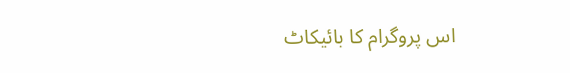اس پروگرام کا بائیکاٹ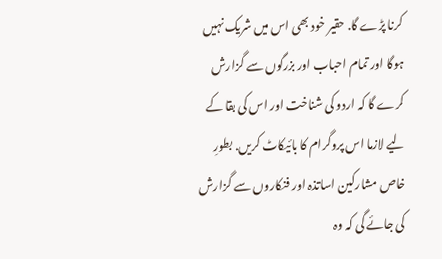کرنا پڑے گا. حقیر خود بھی اس میں شریک نہیں ہوگا اور تمام احباب اور بزرگوں سے گزارش کرے گا کہ اردو کی شناخت اور اس کی بقا کے لیے لازما اس پروگرام کا بائیکاٹ کریں. بطورِ خاص مشارکین اساتذہ اور فنکاروں سے گزارش کی جائے گی کہ وہ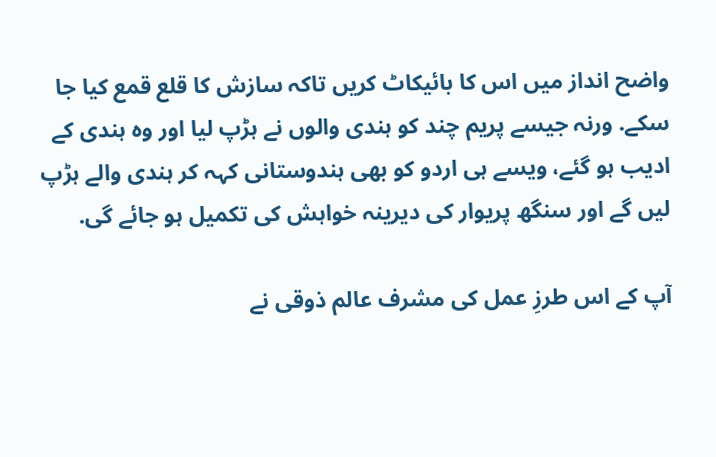واضح انداز میں اس کا بائیکاٹ کریں تاکہ سازش کا قلع قمع کیا جا سکے. ورنہ جیسے پریم چند کو ہندی والوں نے ہڑپ لیا اور وہ ہندی کے ادیب ہو گئے، ویسے ہی اردو کو بھی ہندوستانی کہہ کر ہندی والے ہڑپ لیں گے اور سنگھ پریوار کی دیرینہ خواہش کی تکمیل ہو جائے گی.

آپ کے اس طرزِ عمل کی مشرف عالم ذوقی نے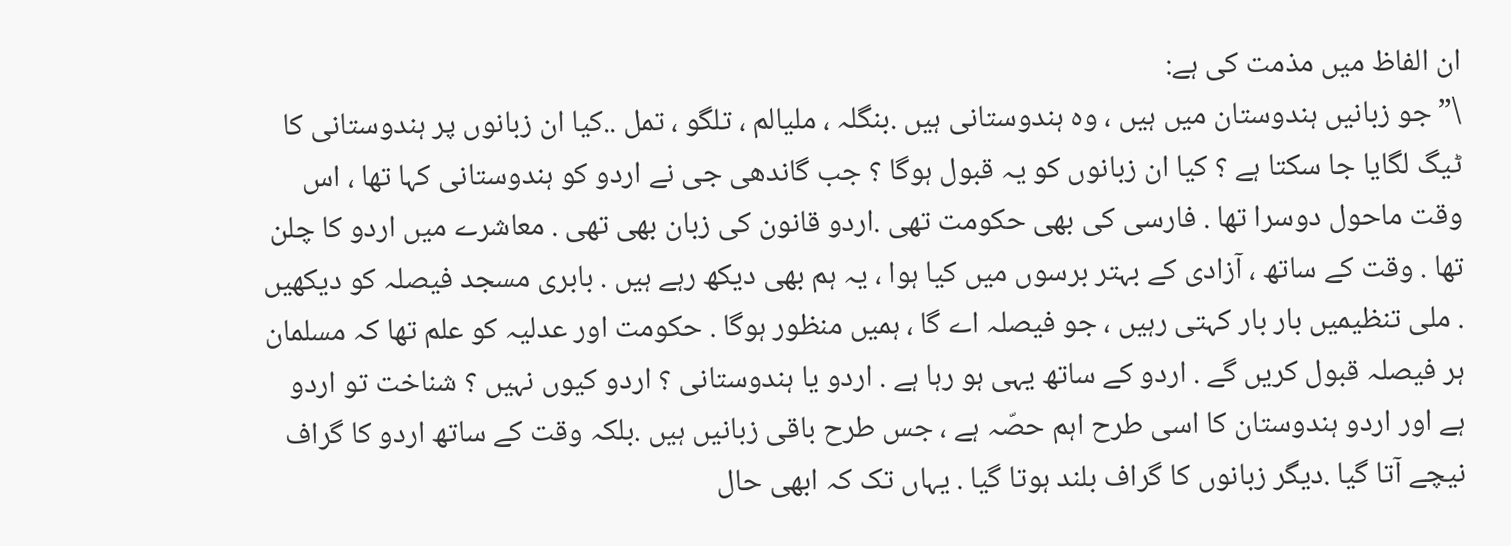ان الفاظ میں مذمت کی ہے:
\”جو زبانیں ہندوستان میں ہیں ، وہ ہندوستانی ہیں .بنگلہ ، ملیالم ، تلگو ، تمل ..کیا ان زبانوں پر ہندوستانی کا ٹیگ لگایا جا سکتا ہے ؟ کیا ان زبانوں کو یہ قبول ہوگا ؟ جب گاندھی جی نے اردو کو ہندوستانی کہا تھا ، اس وقت ماحول دوسرا تھا . فارسی کی بھی حکومت تھی .اردو قانون کی زبان بھی تھی . معاشرے میں اردو کا چلن تھا . وقت کے ساتھ ، آزادی کے بہتر برسوں میں کیا ہوا ، یہ ہم بھی دیکھ رہے ہیں . بابری مسجد فیصلہ کو دیکھیں . ملی تنظیمیں بار بار کہتی رہیں ، جو فیصلہ اے گا ، ہمیں منظور ہوگا . حکومت اور عدلیہ کو علم تھا کہ مسلمان ہر فیصلہ قبول کریں گے . اردو کے ساتھ یہی ہو رہا ہے . اردو یا ہندوستانی ؟ اردو کیوں نہیں ؟ شناخت تو اردو ہے اور اردو ہندوستان کا اسی طرح اہم حصّہ ہے ، جس طرح باقی زبانیں ہیں .بلکہ وقت کے ساتھ اردو کا گراف نیچے آتا گیا .دیگر زبانوں کا گراف بلند ہوتا گیا . یہاں تک کہ ابھی حال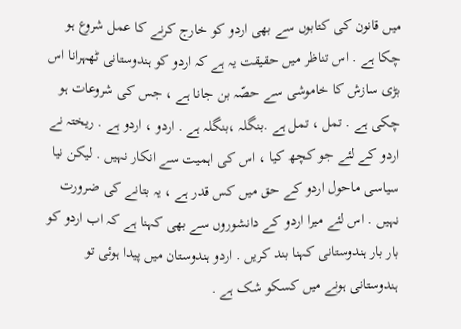میں قانون کی کتابوں سے بھی اردو کو خارج کرنے کا عمل شروع ہو چکا ہے . اس تناظر میں حقیقت یہ ہے کہ اردو کو ہندوستانی ٹھہرانا اس بڑی سازش کا خاموشی سے حصّہ بن جانا ہے ، جس کی شروعات ہو چکی ہے . تمل ، تمل ہے .بنگلہ ،بنگلہ ہے . اردو ، اردو ہے . ریختہ نے اردو کے لئے جو کچھ کیا ، اس کی اہمیت سے انکار نہیں . لیکن نیا سیاسی ماحول اردو کے حق میں کس قدر ہے ، یہ بتانے کی ضرورت نہیں . اس لئے میرا اردو کے دانشوروں سے بھی کہنا ہے کہ اب اردو کو بار بار ہندوستانی کہنا بند کریں . اردو ہندوستان میں پیدا ہوئی تو ہندوستانی ہونے میں کسکو شک ہے .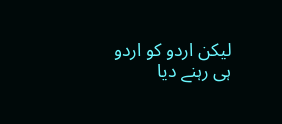لیکن اردو کو اردو ہی رہنے دیا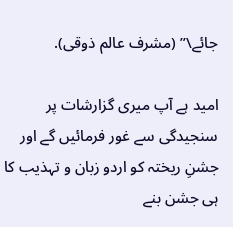جائے\” (مشرف عالم ذوقی).

امید ہے آپ میری گزارشات پر سنجیدگی سے غور فرمائیں گے اور جشنِ ریختہ کو اردو زبان و تہذیب کا ہی جشن بنے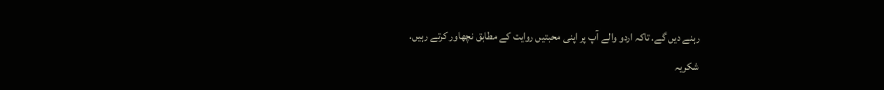رہنے دیں گے. تاکہ اردو والے آپ پر اپنی محبتیں روایت کے مطابق نچھاور کرتے رہیں.
شکریہ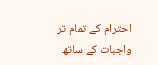احترام کے تمام تر واجبات کے ساتھ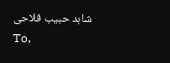شاہد حبیب فلاحی
To,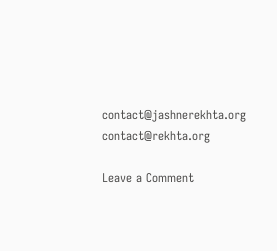contact@jashnerekhta.org
contact@rekhta.org

Leave a Comment